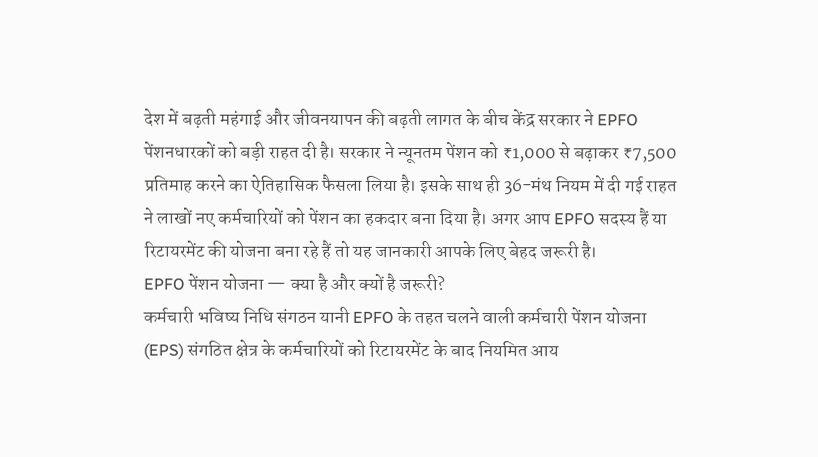देश में बढ़ती महंगाई और जीवनयापन की बढ़ती लागत के बीच केंद्र सरकार ने EPFO पेंशनधारकों को बड़ी राहत दी है। सरकार ने न्यूनतम पेंशन को ₹1,000 से बढ़ाकर ₹7,500 प्रतिमाह करने का ऐतिहासिक फैसला लिया है। इसके साथ ही 36-मंथ नियम में दी गई राहत ने लाखों नए कर्मचारियों को पेंशन का हकदार बना दिया है। अगर आप EPFO सदस्य हैं या रिटायरमेंट की योजना बना रहे हैं तो यह जानकारी आपके लिए बेहद जरूरी है।
EPFO पेंशन योजना — क्या है और क्यों है जरूरी?
कर्मचारी भविष्य निधि संगठन यानी EPFO के तहत चलने वाली कर्मचारी पेंशन योजना (EPS) संगठित क्षेत्र के कर्मचारियों को रिटायरमेंट के बाद नियमित आय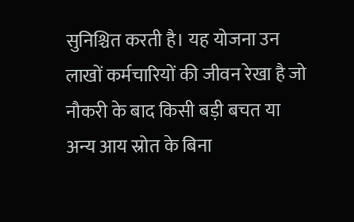सुनिश्चित करती है। यह योजना उन लाखों कर्मचारियों की जीवन रेखा है जो नौकरी के बाद किसी बड़ी बचत या अन्य आय स्रोत के बिना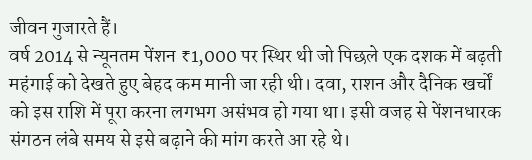जीवन गुजारते हैं।
वर्ष 2014 से न्यूनतम पेंशन ₹1,000 पर स्थिर थी जो पिछले एक दशक में बढ़ती महंगाई को देखते हुए बेहद कम मानी जा रही थी। दवा, राशन और दैनिक खर्चों को इस राशि में पूरा करना लगभग असंभव हो गया था। इसी वजह से पेंशनधारक संगठन लंबे समय से इसे बढ़ाने की मांग करते आ रहे थे।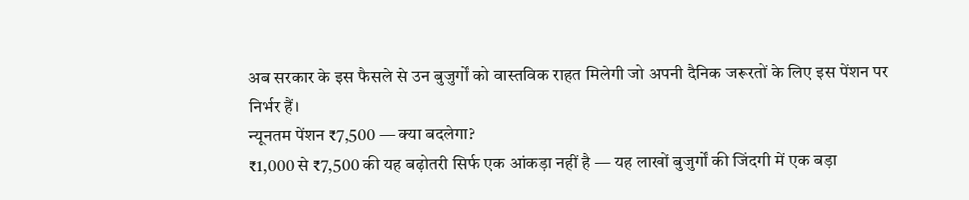अब सरकार के इस फैसले से उन बुजुर्गों को वास्तविक राहत मिलेगी जो अपनी दैनिक जरूरतों के लिए इस पेंशन पर निर्भर हैं।
न्यूनतम पेंशन ₹7,500 — क्या बदलेगा?
₹1,000 से ₹7,500 की यह बढ़ोतरी सिर्फ एक आंकड़ा नहीं है — यह लाखों बुजुर्गों की जिंदगी में एक बड़ा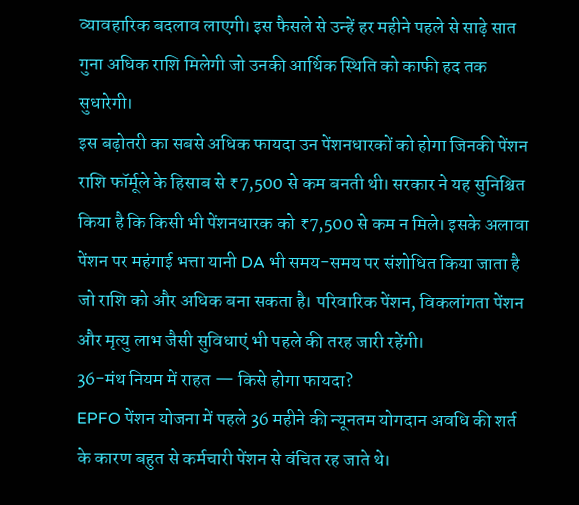व्यावहारिक बदलाव लाएगी। इस फैसले से उन्हें हर महीने पहले से साढ़े सात गुना अधिक राशि मिलेगी जो उनकी आर्थिक स्थिति को काफी हद तक सुधारेगी।
इस बढ़ोतरी का सबसे अधिक फायदा उन पेंशनधारकों को होगा जिनकी पेंशन राशि फॉर्मूले के हिसाब से ₹7,500 से कम बनती थी। सरकार ने यह सुनिश्चित किया है कि किसी भी पेंशनधारक को ₹7,500 से कम न मिले। इसके अलावा पेंशन पर महंगाई भत्ता यानी DA भी समय-समय पर संशोधित किया जाता है जो राशि को और अधिक बना सकता है। परिवारिक पेंशन, विकलांगता पेंशन और मृत्यु लाभ जैसी सुविधाएं भी पहले की तरह जारी रहेंगी।
36-मंथ नियम में राहत — किसे होगा फायदा?
EPFO पेंशन योजना में पहले 36 महीने की न्यूनतम योगदान अवधि की शर्त के कारण बहुत से कर्मचारी पेंशन से वंचित रह जाते थे।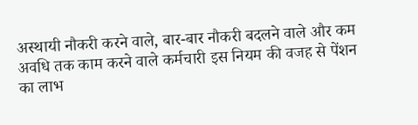अस्थायी नौकरी करने वाले, बार-बार नौकरी बदलने वाले और कम अवधि तक काम करने वाले कर्मचारी इस नियम की वजह से पेंशन का लाभ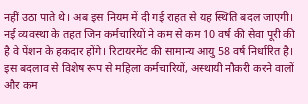नहीं उठा पाते थे। अब इस नियम में दी गई राहत से यह स्थिति बदल जाएगी।
नई व्यवस्था के तहत जिन कर्मचारियों ने कम से कम 10 वर्ष की सेवा पूरी की है वे पेंशन के हकदार होंगे। रिटायरमेंट की सामान्य आयु 58 वर्ष निर्धारित है। इस बदलाव से विशेष रूप से महिला कर्मचारियों, अस्थायी नौकरी करने वालों और कम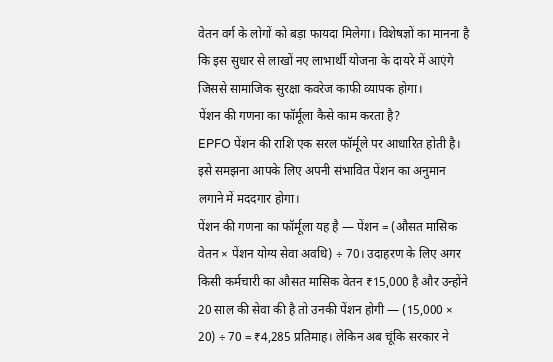वेतन वर्ग के लोगों को बड़ा फायदा मिलेगा। विशेषज्ञों का मानना है कि इस सुधार से लाखों नए लाभार्थी योजना के दायरे में आएंगे जिससे सामाजिक सुरक्षा कवरेज काफी व्यापक होगा।
पेंशन की गणना का फॉर्मूला कैसे काम करता है?
EPFO पेंशन की राशि एक सरल फॉर्मूले पर आधारित होती है। इसे समझना आपके लिए अपनी संभावित पेंशन का अनुमान लगाने में मददगार होगा।
पेंशन की गणना का फॉर्मूला यह है — पेंशन = (औसत मासिक वेतन × पेंशन योग्य सेवा अवधि) ÷ 70। उदाहरण के लिए अगर किसी कर्मचारी का औसत मासिक वेतन ₹15,000 है और उन्होंने 20 साल की सेवा की है तो उनकी पेंशन होगी — (15,000 × 20) ÷ 70 = ₹4,285 प्रतिमाह। लेकिन अब चूंकि सरकार ने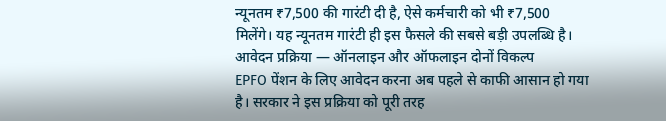न्यूनतम ₹7,500 की गारंटी दी है, ऐसे कर्मचारी को भी ₹7,500 मिलेंगे। यह न्यूनतम गारंटी ही इस फैसले की सबसे बड़ी उपलब्धि है।
आवेदन प्रक्रिया — ऑनलाइन और ऑफलाइन दोनों विकल्प
EPFO पेंशन के लिए आवेदन करना अब पहले से काफी आसान हो गया है। सरकार ने इस प्रक्रिया को पूरी तरह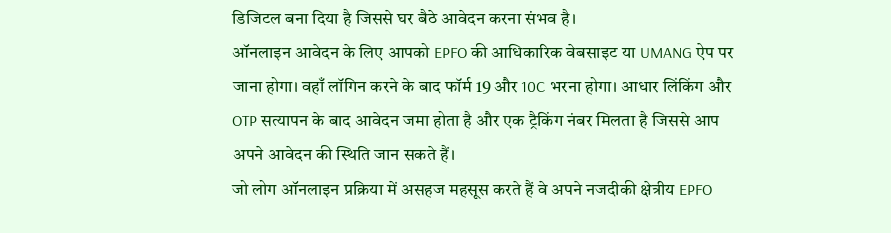डिजिटल बना दिया है जिससे घर बैठे आवेदन करना संभव है।
ऑनलाइन आवेदन के लिए आपको EPFO की आधिकारिक वेबसाइट या UMANG ऐप पर जाना होगा। वहाँ लॉगिन करने के बाद फॉर्म 19 और 10C भरना होगा। आधार लिंकिंग और OTP सत्यापन के बाद आवेदन जमा होता है और एक ट्रैकिंग नंबर मिलता है जिससे आप अपने आवेदन की स्थिति जान सकते हैं।
जो लोग ऑनलाइन प्रक्रिया में असहज महसूस करते हैं वे अपने नजदीकी क्षेत्रीय EPFO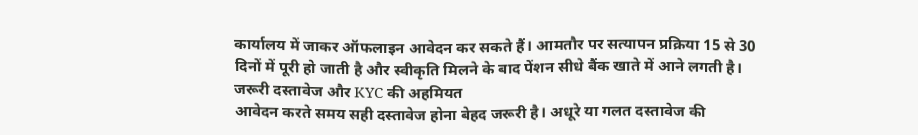कार्यालय में जाकर ऑफलाइन आवेदन कर सकते हैं। आमतौर पर सत्यापन प्रक्रिया 15 से 30 दिनों में पूरी हो जाती है और स्वीकृति मिलने के बाद पेंशन सीधे बैंक खाते में आने लगती है।
जरूरी दस्तावेज और KYC की अहमियत
आवेदन करते समय सही दस्तावेज होना बेहद जरूरी है। अधूरे या गलत दस्तावेज की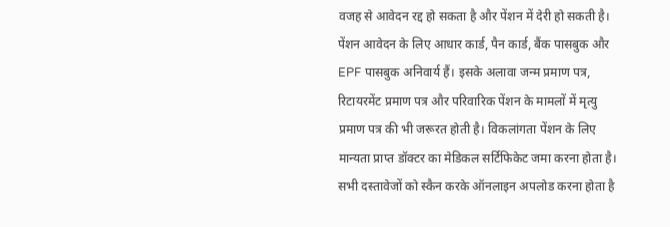वजह से आवेदन रद्द हो सकता है और पेंशन में देरी हो सकती है।
पेंशन आवेदन के लिए आधार कार्ड, पैन कार्ड, बैंक पासबुक और EPF पासबुक अनिवार्य हैं। इसके अलावा जन्म प्रमाण पत्र, रिटायरमेंट प्रमाण पत्र और परिवारिक पेंशन के मामलों में मृत्यु प्रमाण पत्र की भी जरूरत होती है। विकलांगता पेंशन के लिए मान्यता प्राप्त डॉक्टर का मेडिकल सर्टिफिकेट जमा करना होता है। सभी दस्तावेजों को स्कैन करके ऑनलाइन अपलोड करना होता है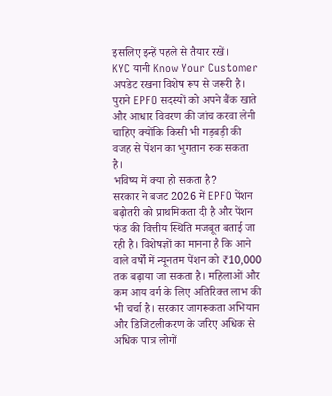इसलिए इन्हें पहले से तैयार रखें।
KYC यानी Know Your Customer अपडेट रखना विशेष रूप से जरूरी है। पुराने EPFO सदस्यों को अपने बैंक खाते और आधार विवरण की जांच करवा लेनी चाहिए क्योंकि किसी भी गड़बड़ी की वजह से पेंशन का भुगतान रुक सकता है।
भविष्य में क्या हो सकता है?
सरकार ने बजट 2026 में EPFO पेंशन बढ़ोतरी को प्राथमिकता दी है और पेंशन फंड की वित्तीय स्थिति मजबूत बताई जा रही है। विशेषज्ञों का मानना है कि आने वाले वर्षों में न्यूनतम पेंशन को ₹10,000 तक बढ़ाया जा सकता है। महिलाओं और कम आय वर्ग के लिए अतिरिक्त लाभ की भी चर्चा है। सरकार जागरूकता अभियान और डिजिटलीकरण के जरिए अधिक से अधिक पात्र लोगों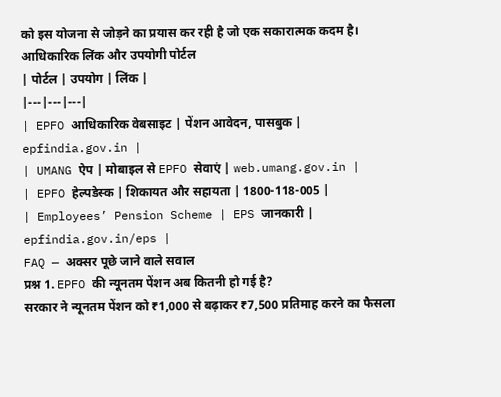को इस योजना से जोड़ने का प्रयास कर रही है जो एक सकारात्मक कदम है।
आधिकारिक लिंक और उपयोगी पोर्टल
| पोर्टल | उपयोग | लिंक |
|---|---|---|
| EPFO आधिकारिक वेबसाइट | पेंशन आवेदन, पासबुक | epfindia.gov.in |
| UMANG ऐप | मोबाइल से EPFO सेवाएं | web.umang.gov.in |
| EPFO हेल्पडेस्क | शिकायत और सहायता | 1800-118-005 |
| Employees’ Pension Scheme | EPS जानकारी | epfindia.gov.in/eps |
FAQ — अक्सर पूछे जाने वाले सवाल
प्रश्न 1. EPFO की न्यूनतम पेंशन अब कितनी हो गई है?
सरकार ने न्यूनतम पेंशन को ₹1,000 से बढ़ाकर ₹7,500 प्रतिमाह करने का फैसला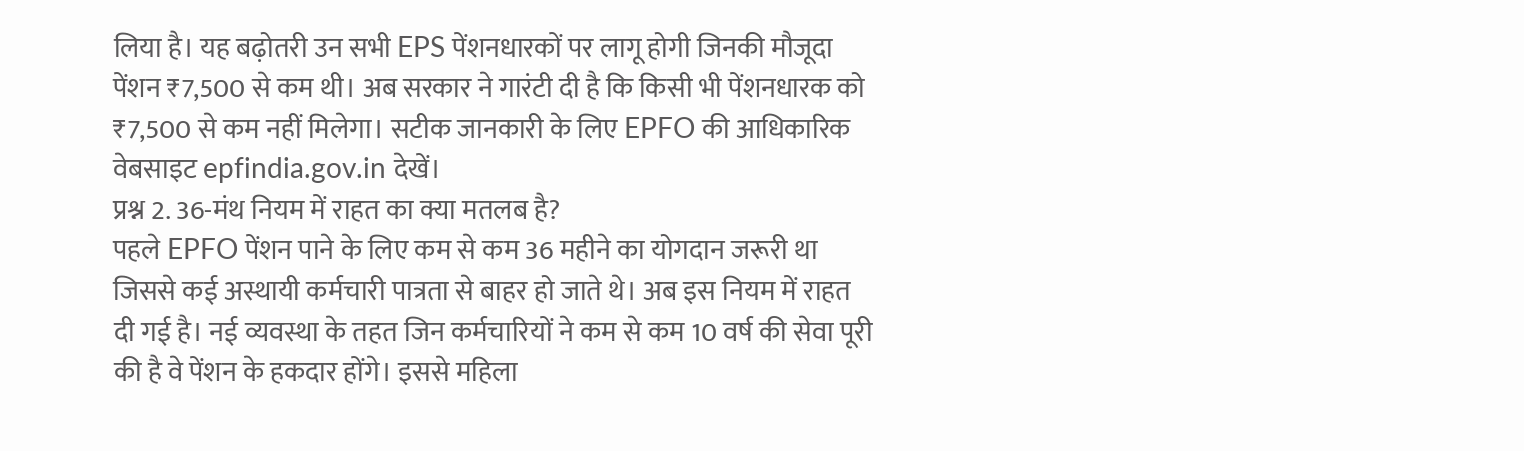लिया है। यह बढ़ोतरी उन सभी EPS पेंशनधारकों पर लागू होगी जिनकी मौजूदा पेंशन ₹7,500 से कम थी। अब सरकार ने गारंटी दी है कि किसी भी पेंशनधारक को ₹7,500 से कम नहीं मिलेगा। सटीक जानकारी के लिए EPFO की आधिकारिक वेबसाइट epfindia.gov.in देखें।
प्रश्न 2. 36-मंथ नियम में राहत का क्या मतलब है?
पहले EPFO पेंशन पाने के लिए कम से कम 36 महीने का योगदान जरूरी था जिससे कई अस्थायी कर्मचारी पात्रता से बाहर हो जाते थे। अब इस नियम में राहत दी गई है। नई व्यवस्था के तहत जिन कर्मचारियों ने कम से कम 10 वर्ष की सेवा पूरी की है वे पेंशन के हकदार होंगे। इससे महिला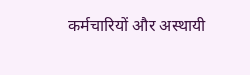कर्मचारियों और अस्थायी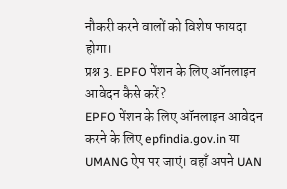नौकरी करने वालों को विशेष फायदा होगा।
प्रश्न 3. EPFO पेंशन के लिए ऑनलाइन आवेदन कैसे करें?
EPFO पेंशन के लिए ऑनलाइन आवेदन करने के लिए epfindia.gov.in या UMANG ऐप पर जाएं। वहाँ अपने UAN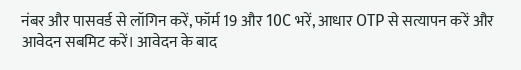नंबर और पासवर्ड से लॉगिन करें, फॉर्म 19 और 10C भरें, आधार OTP से सत्यापन करें और आवेदन सबमिट करें। आवेदन के बाद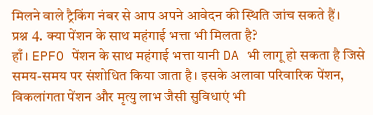मिलने वाले ट्रैकिंग नंबर से आप अपने आवेदन की स्थिति जांच सकते हैं।
प्रश्न 4. क्या पेंशन के साथ महंगाई भत्ता भी मिलता है?
हाँ। EPFO पेंशन के साथ महंगाई भत्ता यानी DA भी लागू हो सकता है जिसे समय-समय पर संशोधित किया जाता है। इसके अलावा परिवारिक पेंशन, विकलांगता पेंशन और मृत्यु लाभ जैसी सुविधाएं भी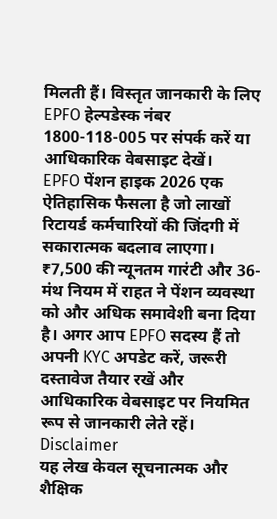मिलती हैं। विस्तृत जानकारी के लिए EPFO हेल्पडेस्क नंबर 1800-118-005 पर संपर्क करें या आधिकारिक वेबसाइट देखें।
EPFO पेंशन हाइक 2026 एक ऐतिहासिक फैसला है जो लाखों रिटायर्ड कर्मचारियों की जिंदगी में सकारात्मक बदलाव लाएगा। ₹7,500 की न्यूनतम गारंटी और 36-मंथ नियम में राहत ने पेंशन व्यवस्था को और अधिक समावेशी बना दिया है। अगर आप EPFO सदस्य हैं तो अपनी KYC अपडेट करें, जरूरी दस्तावेज तैयार रखें और आधिकारिक वेबसाइट पर नियमित रूप से जानकारी लेते रहें।
Disclaimer
यह लेख केवल सूचनात्मक और शैक्षिक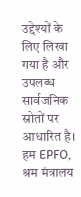उद्देश्यों के लिए लिखा गया है और उपलब्ध सार्वजनिक स्रोतों पर आधारित है। हम EPFO, श्रम मंत्रालय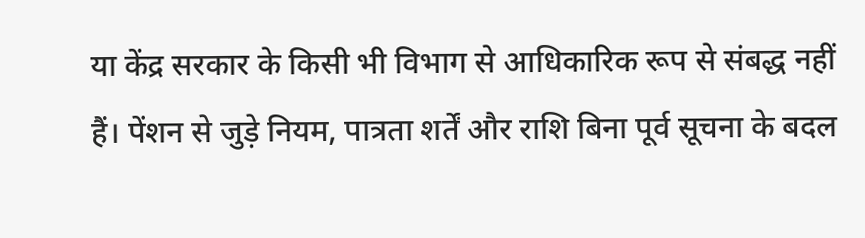या केंद्र सरकार के किसी भी विभाग से आधिकारिक रूप से संबद्ध नहीं हैं। पेंशन से जुड़े नियम, पात्रता शर्तें और राशि बिना पूर्व सूचना के बदल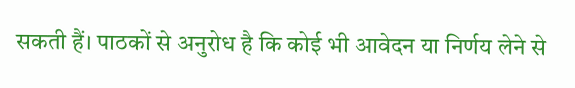सकती हैं। पाठकों से अनुरोध है कि कोई भी आवेदन या निर्णय लेने से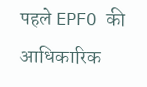पहले EPFO की आधिकारिक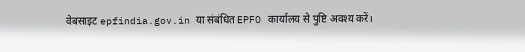वेबसाइट epfindia.gov.in या संबंधित EPFO कार्यालय से पुष्टि अवश्य करें।